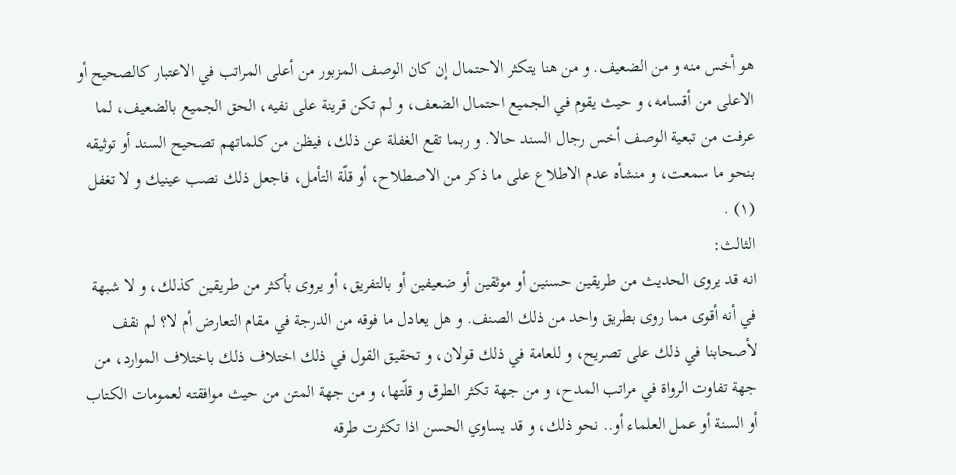هو أخس منه و من الضعيف. و من هنا يتكثر الاحتمال إن كان الوصف المزبور من أعلى المراتب في الاعتبار كالصحيح أو الاعلى من أقسامه، و حيث يقوم في الجميع احتمال الضعف، و لم تكن قرينة على نفيه، الحق الجميع بالضعيف، لما عرفت من تبعية الوصف أخس رجال السند حالا. و ربما تقع الغفلة عن ذلك، فيظن من كلماتهم تصحيح السند أو توثيقه بنحو ما سمعت، و منشأه عدم الاطلاع على ما ذكر من الاصطلاح، أو قلّة التأمل، فاجعل ذلك نصب عينيك و لا تغفل (١) .
الثالث:
انه قد يروى الحديث من طريقين حسنين أو موثقين أو ضعيفين أو بالتفريق، أو يروى بأكثر من طريقين كذلك، و لا شبهة في أنه أقوى مما روى بطريق واحد من ذلك الصنف. و هل يعادل ما فوقه من الدرجة في مقام التعارض أم لا؟ لم نقف لأصحابنا في ذلك على تصريح، و للعامة في ذلك قولان، و تحقيق القول في ذلك اختلاف ذلك باختلاف الموارد، من جهة تفاوت الرواة في مراتب المدح، و من جهة تكثر الطرق و قلّتها، و من جهة المتن من حيث موافقته لعمومات الكتاب أو السنة أو عمل العلماء أو.. نحو ذلك، و قد يساوي الحسن اذا تكثرت طرقه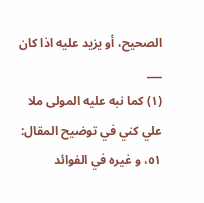الصحيح، أو يزيد عليه اذا كان
___
(١) كما نبه عليه المولى ملا علي كني في توضيح المقال: ٥١، و غيره في الفوائد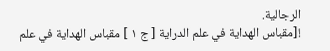الرجالية.
![مقباس الهداية في علم الدراية [ ج ١ ] مقباس الهداية في علم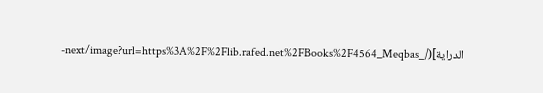الدراية](/_next/image?url=https%3A%2F%2Flib.rafed.net%2FBooks%2F4564_Meqbas-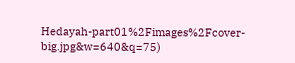Hedayah-part01%2Fimages%2Fcover-big.jpg&w=640&q=75)